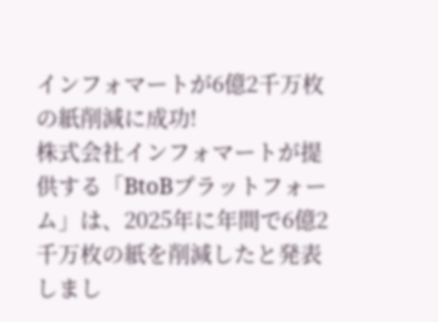インフォマートが6億2千万枚の紙削減に成功!
株式会社インフォマートが提供する「BtoBプラットフォーム」は、2025年に年間で6億2千万枚の紙を削減したと発表しまし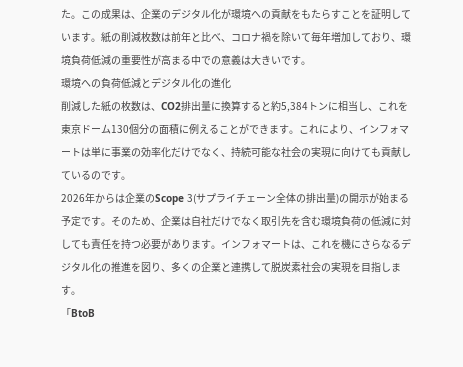た。この成果は、企業のデジタル化が環境への貢献をもたらすことを証明しています。紙の削減枚数は前年と比べ、コロナ禍を除いて毎年増加しており、環境負荷低減の重要性が高まる中での意義は大きいです。
環境への負荷低減とデジタル化の進化
削減した紙の枚数は、CO2排出量に換算すると約5,384トンに相当し、これを東京ドーム130個分の面積に例えることができます。これにより、インフォマートは単に事業の効率化だけでなく、持続可能な社会の実現に向けても貢献しているのです。
2026年からは企業のScope 3(サプライチェーン全体の排出量)の開示が始まる予定です。そのため、企業は自社だけでなく取引先を含む環境負荷の低減に対しても責任を持つ必要があります。インフォマートは、これを機にさらなるデジタル化の推進を図り、多くの企業と連携して脱炭素社会の実現を目指します。
「BtoB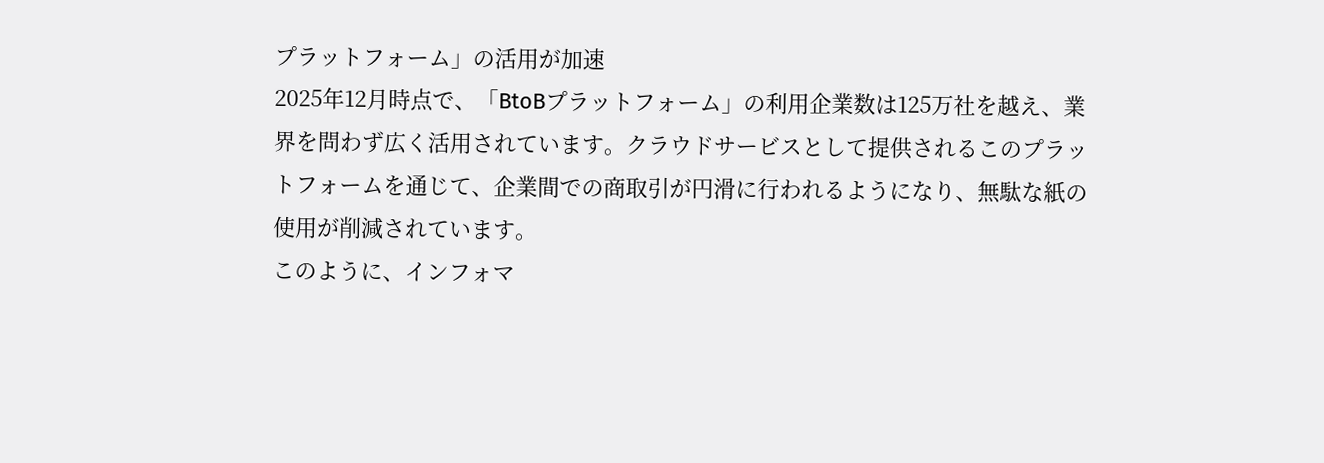プラットフォーム」の活用が加速
2025年12月時点で、「BtoBプラットフォーム」の利用企業数は125万社を越え、業界を問わず広く活用されています。クラウドサービスとして提供されるこのプラットフォームを通じて、企業間での商取引が円滑に行われるようになり、無駄な紙の使用が削減されています。
このように、インフォマ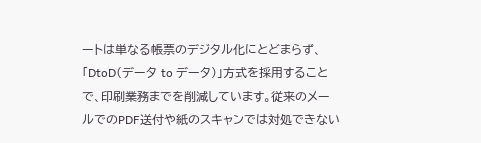ートは単なる帳票のデジタル化にとどまらず、「DtoD(データ to データ)」方式を採用することで、印刷業務までを削減しています。従来のメールでのPDF送付や紙のスキャンでは対処できない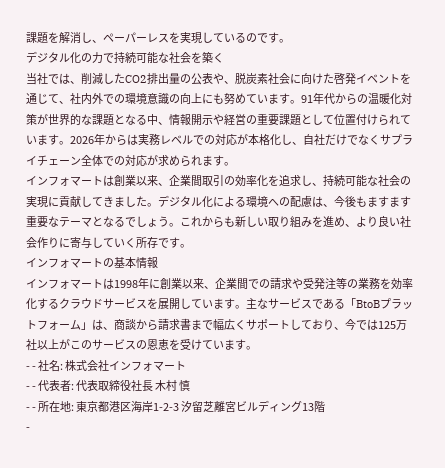課題を解消し、ペーパーレスを実現しているのです。
デジタル化の力で持続可能な社会を築く
当社では、削減したCO2排出量の公表や、脱炭素社会に向けた啓発イベントを通じて、社内外での環境意識の向上にも努めています。91年代からの温暖化対策が世界的な課題となる中、情報開示や経営の重要課題として位置付けられています。2026年からは実務レベルでの対応が本格化し、自社だけでなくサプライチェーン全体での対応が求められます。
インフォマートは創業以来、企業間取引の効率化を追求し、持続可能な社会の実現に貢献してきました。デジタル化による環境への配慮は、今後もますます重要なテーマとなるでしょう。これからも新しい取り組みを進め、より良い社会作りに寄与していく所存です。
インフォマートの基本情報
インフォマートは1998年に創業以来、企業間での請求や受発注等の業務を効率化するクラウドサービスを展開しています。主なサービスである「BtoBプラットフォーム」は、商談から請求書まで幅広くサポートしており、今では125万社以上がこのサービスの恩恵を受けています。
- - 社名: 株式会社インフォマート
- - 代表者: 代表取締役社長 木村 慎
- - 所在地: 東京都港区海岸1-2-3 汐留芝離宮ビルディング13階
-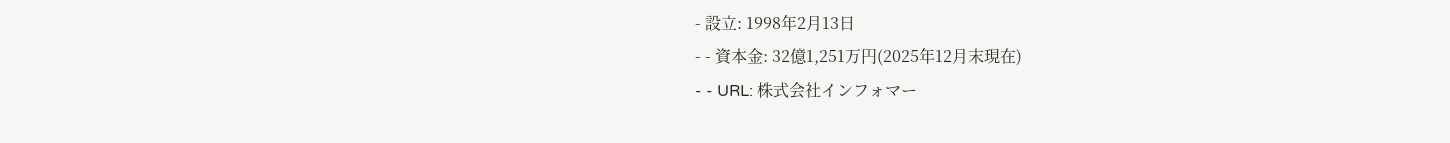- 設立: 1998年2月13日
- - 資本金: 32億1,251万円(2025年12月末現在)
- - URL: 株式会社インフォマー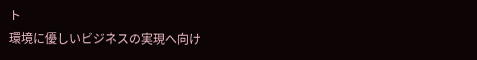ト
環境に優しいビジネスの実現へ向け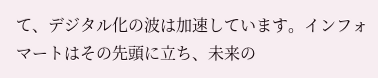て、デジタル化の波は加速しています。インフォマートはその先頭に立ち、未来の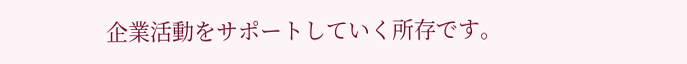企業活動をサポートしていく所存です。